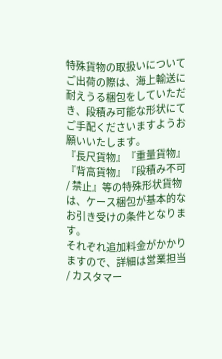特殊貨物の取扱いについて
ご出荷の際は、海上輸送に耐えうる梱包をしていただき、段積み可能な形状にてご手配くださいますようお願いいたします。
『長尺貨物』『重量貨物』『背高貨物』『段積み不可 / 禁止』等の特殊形状貨物は、ケース梱包が基本的なお引き受けの条件となります。
それぞれ追加料金がかかりますので、詳細は営業担当 / カスタマー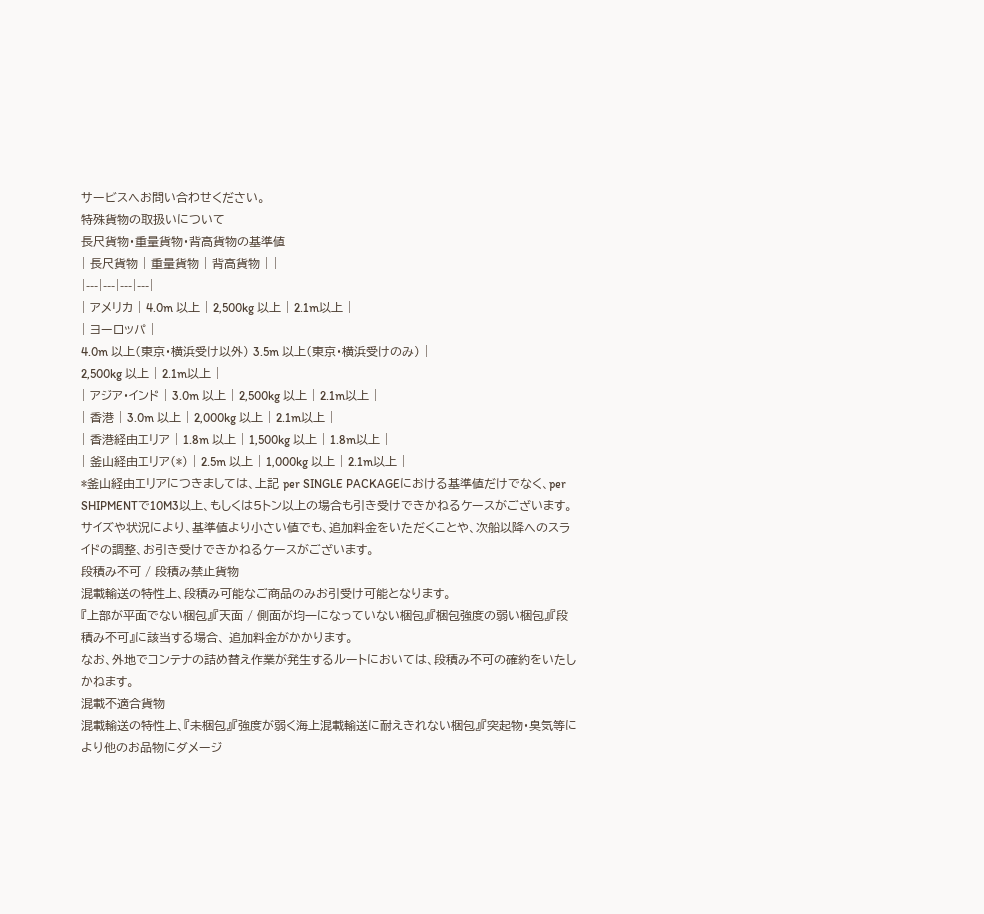サービスへお問い合わせください。
特殊貨物の取扱いについて
長尺貨物・重量貨物・背高貨物の基準値
| 長尺貨物 | 重量貨物 | 背高貨物 | |
|---|---|---|---|
| アメリカ | 4.0m 以上 | 2,500kg 以上 | 2.1m以上 |
| ヨーロッパ |
4.0m 以上(東京・横浜受け以外) 3.5m 以上(東京・横浜受けのみ) |
2,500kg 以上 | 2.1m以上 |
| アジア・インド | 3.0m 以上 | 2,500kg 以上 | 2.1m以上 |
| 香港 | 3.0m 以上 | 2,000kg 以上 | 2.1m以上 |
| 香港経由エリア | 1.8m 以上 | 1,500kg 以上 | 1.8m以上 |
| 釜山経由エリア(*) | 2.5m 以上 | 1,000kg 以上 | 2.1m以上 |
*釜山経由エリアにつきましては、上記 per SINGLE PACKAGEにおける基準値だけでなく、per SHIPMENTで10M3以上、もしくは5トン以上の場合も引き受けできかねるケースがございます。
サイズや状況により、基準値より小さい値でも、追加料金をいただくことや、次船以降へのスライドの調整、お引き受けできかねるケースがございます。
段積み不可 / 段積み禁止貨物
混載輸送の特性上、段積み可能なご商品のみお引受け可能となります。
『上部が平面でない梱包』『天面 / 側面が均一になっていない梱包』『梱包強度の弱い梱包』『段積み不可』に該当する場合、 追加料金がかかります。
なお、外地でコンテナの詰め替え作業が発生するルートにおいては、段積み不可の確約をいたしかねます。
混載不適合貨物
混載輸送の特性上、『未梱包』『強度が弱く海上混載輸送に耐えきれない梱包』『突起物・臭気等により他のお品物にダメージ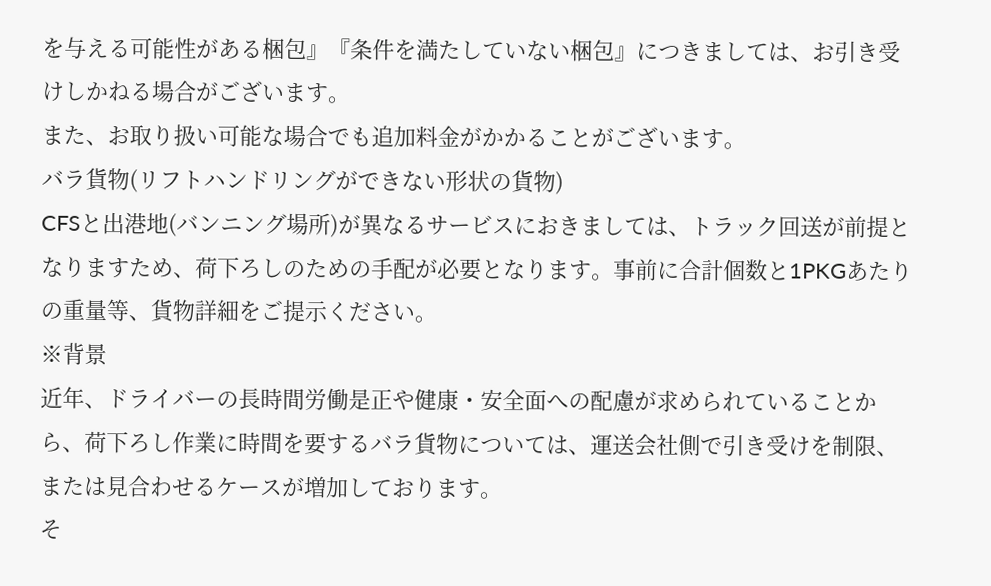を与える可能性がある梱包』『条件を満たしていない梱包』につきましては、お引き受けしかねる場合がございます。
また、お取り扱い可能な場合でも追加料金がかかることがございます。
バラ貨物(リフトハンドリングができない形状の貨物)
CFSと出港地(バンニング場所)が異なるサービスにおきましては、トラック回送が前提となりますため、荷下ろしのための手配が必要となります。事前に合計個数と1PKGあたりの重量等、貨物詳細をご提示ください。
※背景
近年、ドライバーの長時間労働是正や健康・安全面への配慮が求められていることから、荷下ろし作業に時間を要するバラ貨物については、運送会社側で引き受けを制限、または見合わせるケースが増加しております。
そ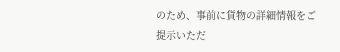のため、事前に貨物の詳細情報をご提示いただ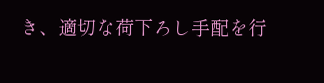き、適切な荷下ろし手配を行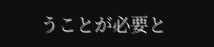うことが必要と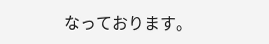なっております。